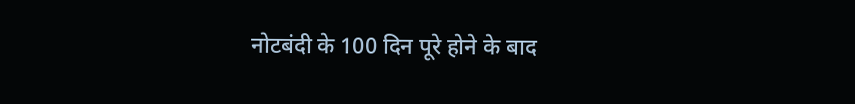नोटबंदी के 100 दिन पूरे होने के बाद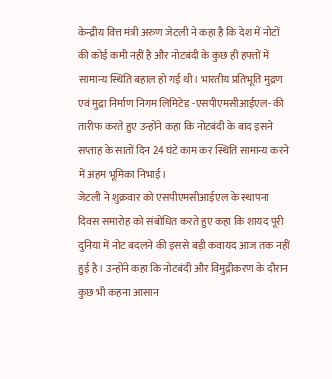केन्द्रीय वित्त मंत्री अरुण जेटली ने कहा है कि देश में नोटों की कोई कमी नहीं है और नोटबंदी के कुछ ही हफ्तों में सामान्य स्थिति बहाल हो गई थी। भारतीय प्रतिभूति मुद्रण एवं मुद्रा निर्माण निगम लिमिटेड -एसपीएमसीआईएल- की तारीफ करते हुए उन्होंने कहा कि नोटबंदी के बाद इसने सप्ताह के सातों दिन 24 घंटे काम कर स्थिति सामान्य करने में अहम भूमिका निभाई।
जेटली ने शुक्रवार को एसपीएमसीआईएल के स्थापना दिवस समारोह को संबोधित करते हुए कहा कि शायद पूरी दुनिया में नोट बदलने की इससे बड़ी कवायद आज तक नहीं हुई है। उन्होंने कहा कि नोटबंदी और विमुद्रीकरण के दौरान कुछ भी कहना आसान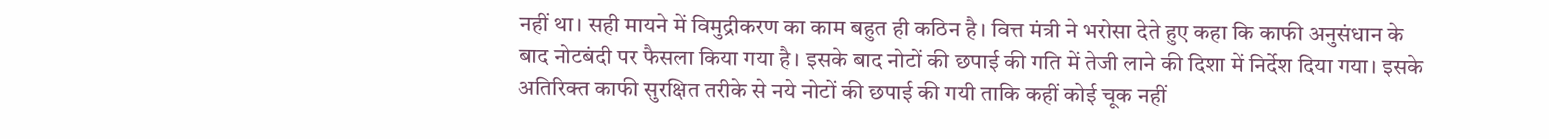नहीं था। सही मायने में विमुद्रीकरण का काम बहुत ही कठिन है। वित्त मंत्री ने भरोसा देते हुए कहा कि काफी अनुसंधान के बाद नोटबंदी पर फैसला किया गया है। इसके बाद नोटों की छपाई की गति में तेजी लाने की दिशा में निर्देश दिया गया। इसके अतिरिक्त काफी सुरक्षित तरीके से नये नोटों की छपाई की गयी ताकि कहीं कोई चूक नहीं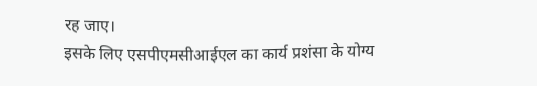रह जाए।
इसके लिए एसपीएमसीआईएल का कार्य प्रशंसा के योग्य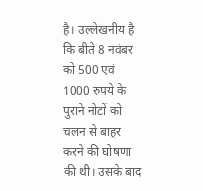है। उल्लेखनीय है कि बीते 8 नवंबर को 500 एवं 1000 रुपये के पुराने नोटों को चलन से बाहर करने की घोषणा की थी। उसके बाद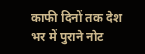काफी दिनों तक देश भर में पुराने नोट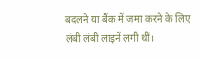बदलने या बैंक में जमा करने के लिए लंबी लंबी लाइनें लगी थीं।